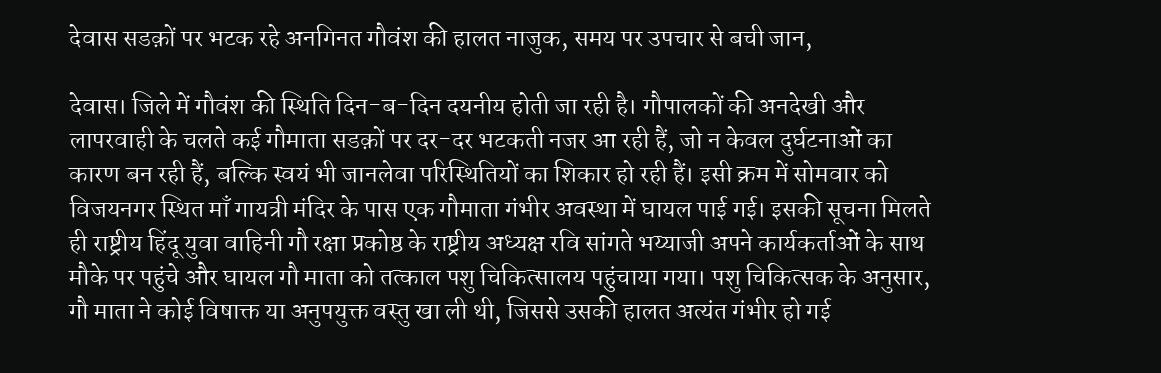देवास सडक़ों पर भटक रहे अनगिनत गौवंश की हालत नाजुक, समय पर उपचार से बची जान,

देवास। जिले में गौवंश की स्थिति दिन-ब-दिन दयनीय होती जा रही है। गौपालकों की अनदेखी और लापरवाही के चलते कई गौमाता सडक़ों पर दर-दर भटकती नजर आ रही हैं, जो न केवल दुर्घटनाओं का कारण बन रही हैं, बल्कि स्वयं भी जानलेवा परिस्थितियों का शिकार हो रही हैं। इसी क्रम में सोमवार को विजयनगर स्थित माँ गायत्री मंदिर के पास एक गौमाता गंभीर अवस्था में घायल पाई गई। इसकी सूचना मिलते ही राष्ट्रीय हिंदू युवा वाहिनी गौ रक्षा प्रकोष्ठ के राष्ट्रीय अध्यक्ष रवि सांगते भय्याजी अपने कार्यकर्ताओं के साथ मौके पर पहुंचे और घायल गौ माता को तत्काल पशु चिकित्सालय पहुंचाया गया। पशु चिकित्सक के अनुसार, गौ माता ने कोई विषाक्त या अनुपयुक्त वस्तु खा ली थी, जिससे उसकी हालत अत्यंत गंभीर हो गई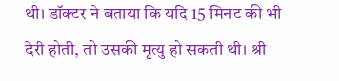थी। डॉक्टर ने बताया कि यदि 15 मिनट की भी देरी होती, तो उसकी मृत्यु हो सकती थी। श्री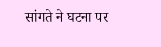सांगते ने घटना पर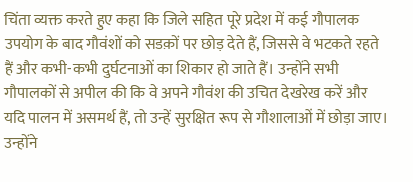चिंता व्यक्त करते हुए कहा कि जिले सहित पूरे प्रदेश में कई गौपालक उपयोग के बाद गौवंशों को सडक़ों पर छोड़ देते हैं, जिससे वे भटकते रहते हैं और कभी-कभी दुर्घटनाओं का शिकार हो जाते हैं। उन्होंने सभी गौपालकों से अपील की कि वे अपने गौवंश की उचित देखरेख करें और यदि पालन में असमर्थ हैं, तो उन्हें सुरक्षित रूप से गौशालाओं में छोड़ा जाए। उन्होंने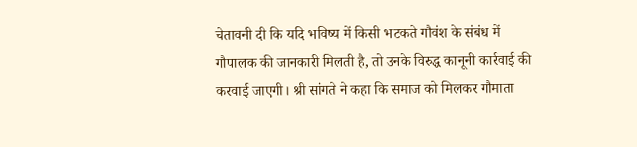चेतावनी दी कि यदि भविष्य में किसी भटकते गौवंश के संबंध में गौपालक की जानकारी मिलती है, तो उनके विरुद्ध कानूनी कार्रवाई की करवाई जाएगी। श्री सांगते ने कहा कि समाज को मिलकर गौमाता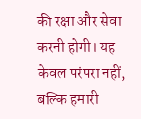की रक्षा और सेवा करनी होगी। यह केवल परंपरा नहीं, बल्कि हमारी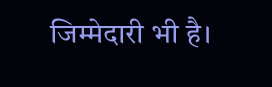जिम्मेदारी भी है।